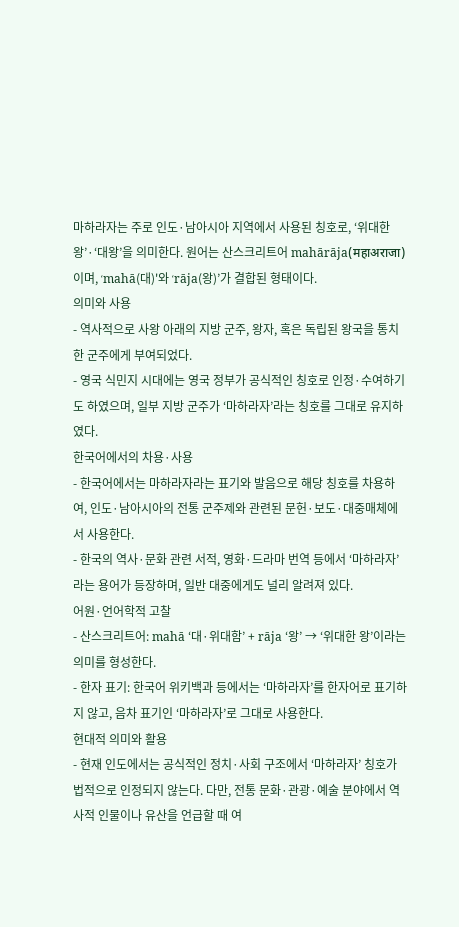마하라자는 주로 인도·남아시아 지역에서 사용된 칭호로, ‘위대한 왕’·‘대왕’을 의미한다. 원어는 산스크리트어 mahārāja(महाअराजा)이며, ‘mahā(대)'와 ‘rāja(왕)’가 결합된 형태이다.
의미와 사용
- 역사적으로 사왕 아래의 지방 군주, 왕자, 혹은 독립된 왕국을 통치한 군주에게 부여되었다.
- 영국 식민지 시대에는 영국 정부가 공식적인 칭호로 인정·수여하기도 하였으며, 일부 지방 군주가 ‘마하라자’라는 칭호를 그대로 유지하였다.
한국어에서의 차용·사용
- 한국어에서는 마하라자라는 표기와 발음으로 해당 칭호를 차용하여, 인도·남아시아의 전통 군주제와 관련된 문헌·보도·대중매체에서 사용한다.
- 한국의 역사·문화 관련 서적, 영화·드라마 번역 등에서 ‘마하라자’라는 용어가 등장하며, 일반 대중에게도 널리 알려져 있다.
어원·언어학적 고찰
- 산스크리트어: mahā ‘대·위대함’ + rāja ‘왕’ → ‘위대한 왕’이라는 의미를 형성한다.
- 한자 표기: 한국어 위키백과 등에서는 ‘마하라자’를 한자어로 표기하지 않고, 음차 표기인 ‘마하라자’로 그대로 사용한다.
현대적 의미와 활용
- 현재 인도에서는 공식적인 정치·사회 구조에서 ‘마하라자’ 칭호가 법적으로 인정되지 않는다. 다만, 전통 문화·관광·예술 분야에서 역사적 인물이나 유산을 언급할 때 여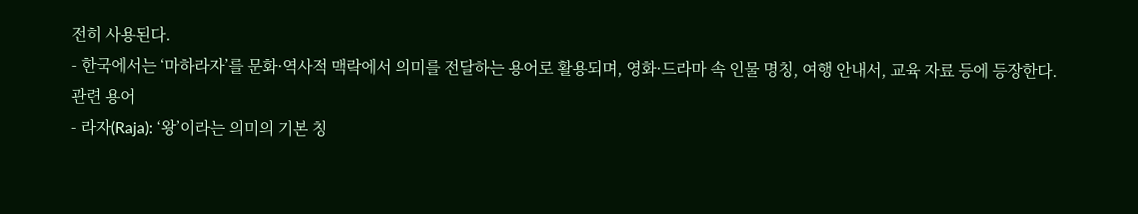전히 사용된다.
- 한국에서는 ‘마하라자’를 문화·역사적 맥락에서 의미를 전달하는 용어로 활용되며, 영화·드라마 속 인물 명칭, 여행 안내서, 교육 자료 등에 등장한다.
관련 용어
- 라자(Raja): ‘왕’이라는 의미의 기본 칭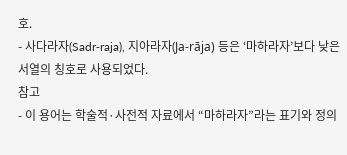호.
- 사다라자(Sadr‑raja), 지아라자(Ja‑rāja) 등은 ‘마하라자’보다 낮은 서열의 칭호로 사용되었다.
참고
- 이 용어는 학술적·사전적 자료에서 “마하라자”라는 표기와 정의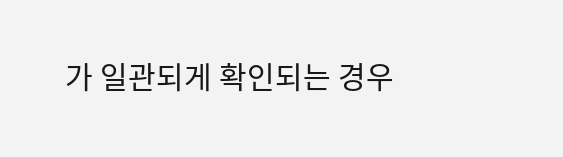가 일관되게 확인되는 경우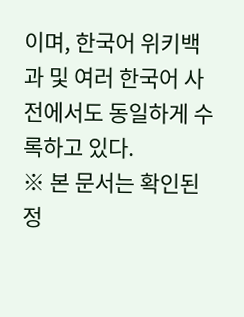이며, 한국어 위키백과 및 여러 한국어 사전에서도 동일하게 수록하고 있다.
※ 본 문서는 확인된 정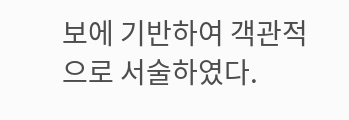보에 기반하여 객관적으로 서술하였다.